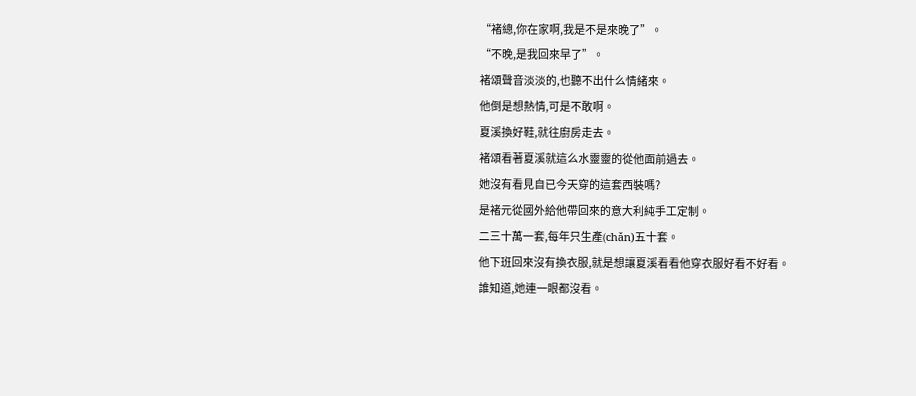“褚總,你在家啊,我是不是來晚了”。
“不晚,是我回來早了”。
褚頌聲音淡淡的,也聽不出什么情緒來。
他倒是想熱情,可是不敢啊。
夏溪換好鞋,就往廚房走去。
褚頌看著夏溪就這么水靈靈的從他面前過去。
她沒有看見自已今天穿的這套西裝嗎?
是褚元從國外給他帶回來的意大利純手工定制。
二三十萬一套,每年只生產(chǎn)五十套。
他下班回來沒有換衣服,就是想讓夏溪看看他穿衣服好看不好看。
誰知道,她連一眼都沒看。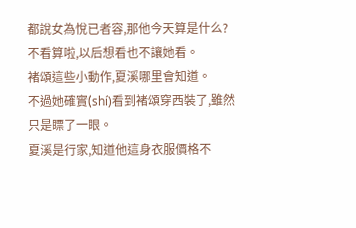都說女為悅已者容,那他今天算是什么?
不看算啦,以后想看也不讓她看。
褚頌這些小動作,夏溪哪里會知道。
不過她確實(shí)看到褚頌穿西裝了,雖然只是瞟了一眼。
夏溪是行家,知道他這身衣服價格不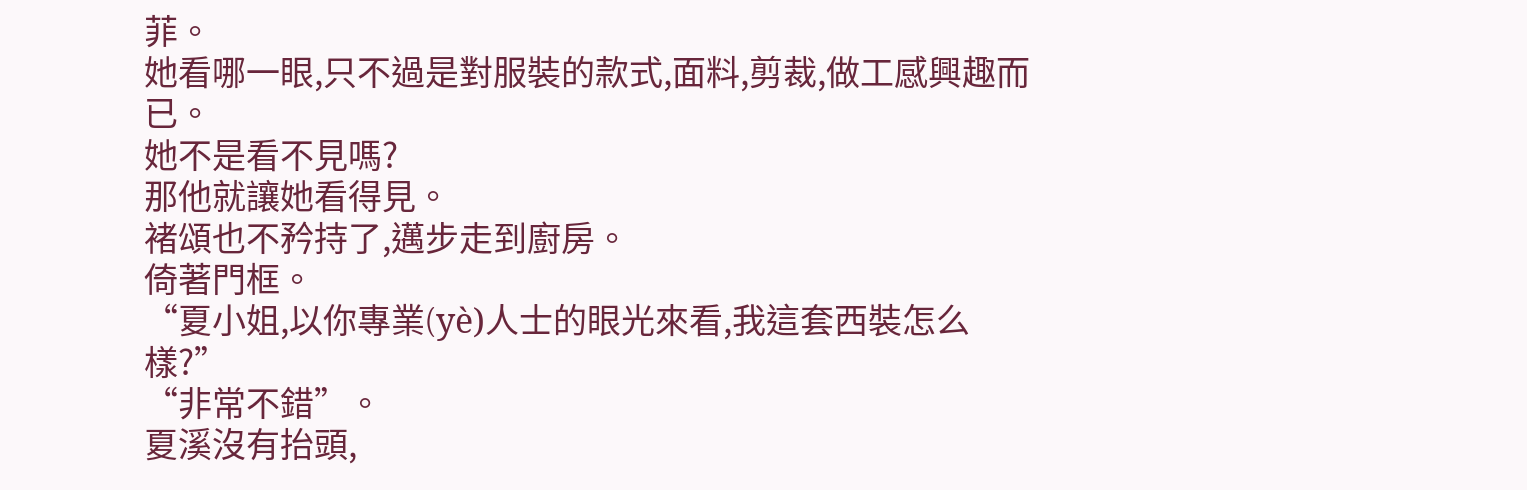菲。
她看哪一眼,只不過是對服裝的款式,面料,剪裁,做工感興趣而已。
她不是看不見嗎?
那他就讓她看得見。
褚頌也不矜持了,邁步走到廚房。
倚著門框。
“夏小姐,以你專業(yè)人士的眼光來看,我這套西裝怎么樣?”
“非常不錯”。
夏溪沒有抬頭,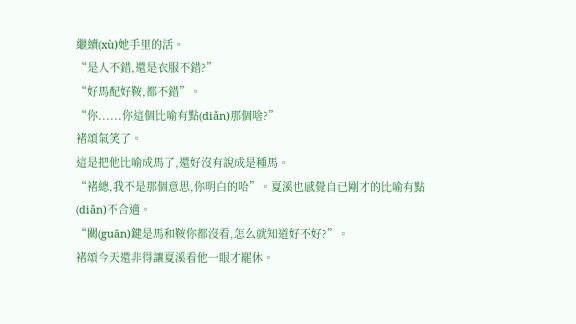繼續(xù)她手里的活。
“是人不錯,還是衣服不錯?”
“好馬配好鞍,都不錯”。
“你......你這個比喻有點(diǎn)那個啥?”
褚頌氣笑了。
這是把他比喻成馬了,還好沒有說成是種馬。
“褚總,我不是那個意思,你明白的哈”。夏溪也感覺自已剛才的比喻有點(diǎn)不合適。
“關(guān)鍵是馬和鞍你都沒看,怎么就知道好不好?”。
褚頌今天還非得讓夏溪看他一眼才罷休。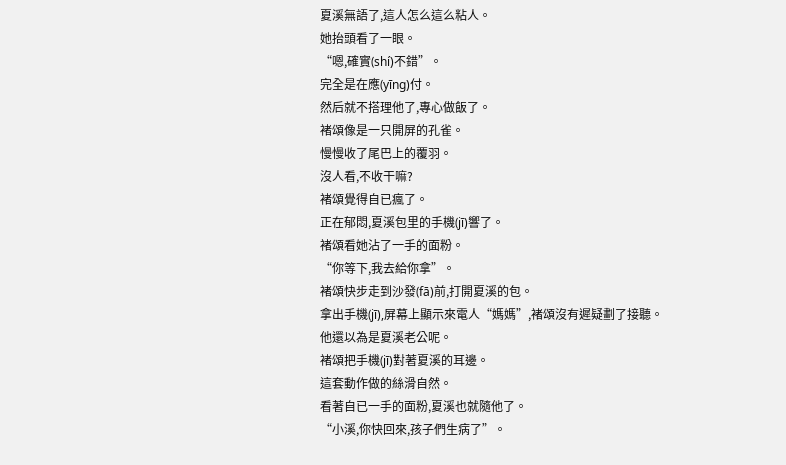夏溪無語了,這人怎么這么粘人。
她抬頭看了一眼。
“嗯,確實(shí)不錯”。
完全是在應(yīng)付。
然后就不搭理他了,專心做飯了。
褚頌像是一只開屏的孔雀。
慢慢收了尾巴上的覆羽。
沒人看,不收干嘛?
褚頌覺得自已瘋了。
正在郁悶,夏溪包里的手機(jī)響了。
褚頌看她沾了一手的面粉。
“你等下,我去給你拿”。
褚頌快步走到沙發(fā)前,打開夏溪的包。
拿出手機(jī),屏幕上顯示來電人“媽媽”,褚頌沒有遲疑劃了接聽。
他還以為是夏溪老公呢。
褚頌把手機(jī)對著夏溪的耳邊。
這套動作做的絲滑自然。
看著自已一手的面粉,夏溪也就隨他了。
“小溪,你快回來,孩子們生病了”。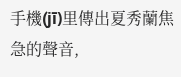手機(jī)里傳出夏秀蘭焦急的聲音,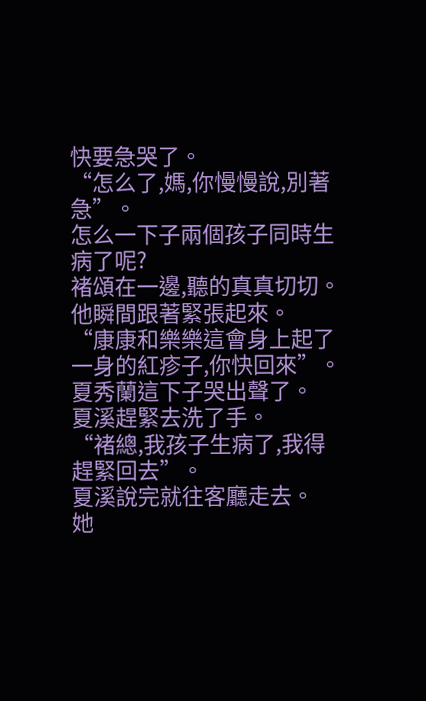快要急哭了。
“怎么了,媽,你慢慢說,別著急”。
怎么一下子兩個孩子同時生病了呢?
褚頌在一邊,聽的真真切切。
他瞬間跟著緊張起來。
“康康和樂樂這會身上起了一身的紅疹子,你快回來”。
夏秀蘭這下子哭出聲了。
夏溪趕緊去洗了手。
“褚總,我孩子生病了,我得趕緊回去”。
夏溪說完就往客廳走去。
她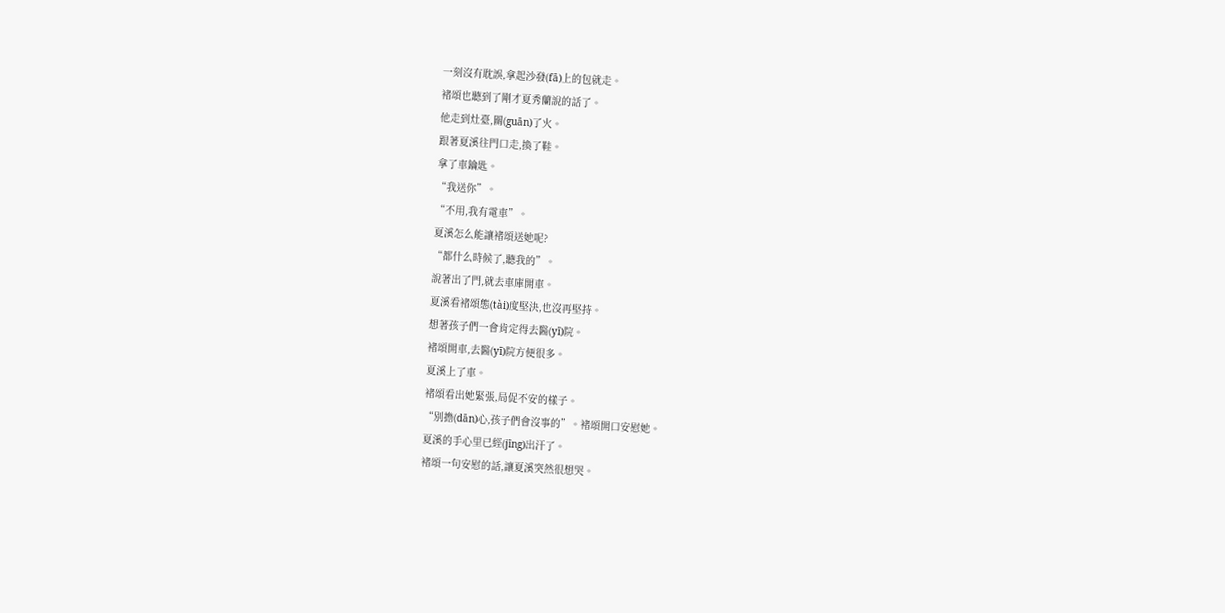一刻沒有耽誤,拿起沙發(fā)上的包就走。
褚頌也聽到了剛才夏秀蘭說的話了。
他走到灶臺,關(guān)了火。
跟著夏溪往門口走,換了鞋。
拿了車鑰匙。
“我送你”。
“不用,我有電車”。
夏溪怎么能讓褚頌送她呢?
“都什么時候了,聽我的”。
說著出了門,就去車庫開車。
夏溪看褚頌態(tài)度堅決,也沒再堅持。
想著孩子們一會肯定得去醫(yī)院。
褚頌開車,去醫(yī)院方便很多。
夏溪上了車。
褚頌看出她緊張,局促不安的樣子。
“別擔(dān)心,孩子們會沒事的”。褚頌開口安慰她。
夏溪的手心里已經(jīng)出汗了。
褚頌一句安慰的話,讓夏溪突然很想哭。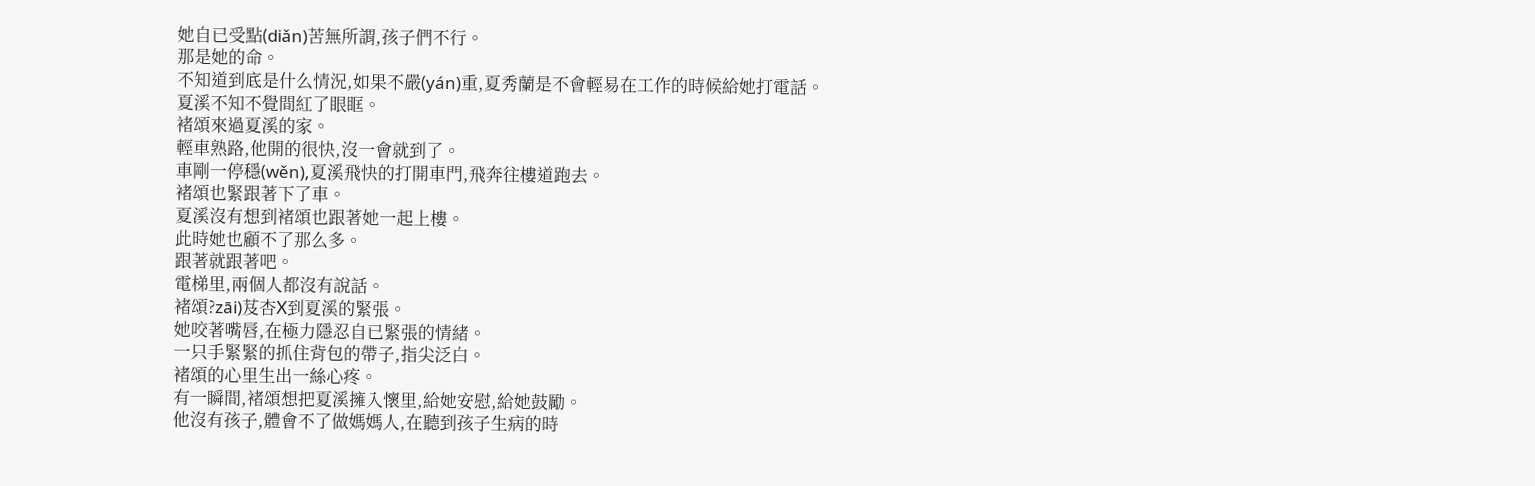她自已受點(diǎn)苦無所謂,孩子們不行。
那是她的命。
不知道到底是什么情況,如果不嚴(yán)重,夏秀蘭是不會輕易在工作的時候給她打電話。
夏溪不知不覺間紅了眼眶。
褚頌來過夏溪的家。
輕車熟路,他開的很快,沒一會就到了。
車剛一停穩(wěn),夏溪飛快的打開車門,飛奔往樓道跑去。
褚頌也緊跟著下了車。
夏溪沒有想到褚頌也跟著她一起上樓。
此時她也顧不了那么多。
跟著就跟著吧。
電梯里,兩個人都沒有說話。
褚頌?zāi)芨杏X到夏溪的緊張。
她咬著嘴唇,在極力隱忍自已緊張的情緒。
一只手緊緊的抓住背包的帶子,指尖泛白。
褚頌的心里生出一絲心疼。
有一瞬間,褚頌想把夏溪擁入懷里,給她安慰,給她鼓勵。
他沒有孩子,體會不了做媽媽人,在聽到孩子生病的時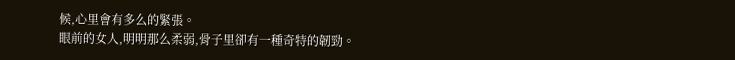候,心里會有多么的緊張。
眼前的女人,明明那么柔弱,骨子里卻有一種奇特的韌勁。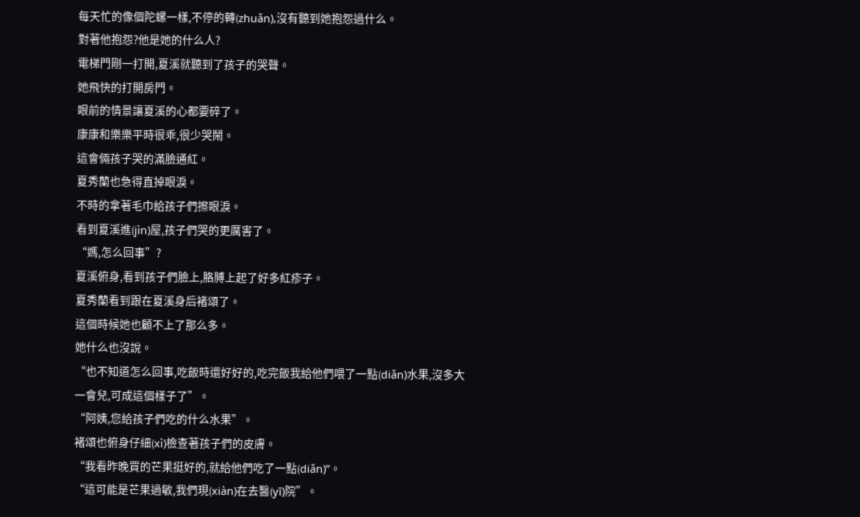每天忙的像個陀螺一樣,不停的轉(zhuǎn),沒有聽到她抱怨過什么。
對著他抱怨?他是她的什么人?
電梯門剛一打開,夏溪就聽到了孩子的哭聲。
她飛快的打開房門。
眼前的情景讓夏溪的心都要碎了。
康康和樂樂平時很乖,很少哭鬧。
這會倆孩子哭的滿臉通紅。
夏秀蘭也急得直掉眼淚。
不時的拿著毛巾給孩子們擦眼淚。
看到夏溪進(jìn)屋,孩子們哭的更厲害了。
“媽,怎么回事”?
夏溪俯身,看到孩子們臉上,胳膊上起了好多紅疹子。
夏秀蘭看到跟在夏溪身后褚頌了。
這個時候她也顧不上了那么多。
她什么也沒說。
“也不知道怎么回事,吃飯時還好好的,吃完飯我給他們喂了一點(diǎn)水果,沒多大一會兒,可成這個樣子了”。
“阿姨,您給孩子們吃的什么水果”。
褚頌也俯身仔細(xì)檢查著孩子們的皮膚。
“我看昨晚買的芒果挺好的,就給他們吃了一點(diǎn)”。
“這可能是芒果過敏,我們現(xiàn)在去醫(yī)院”。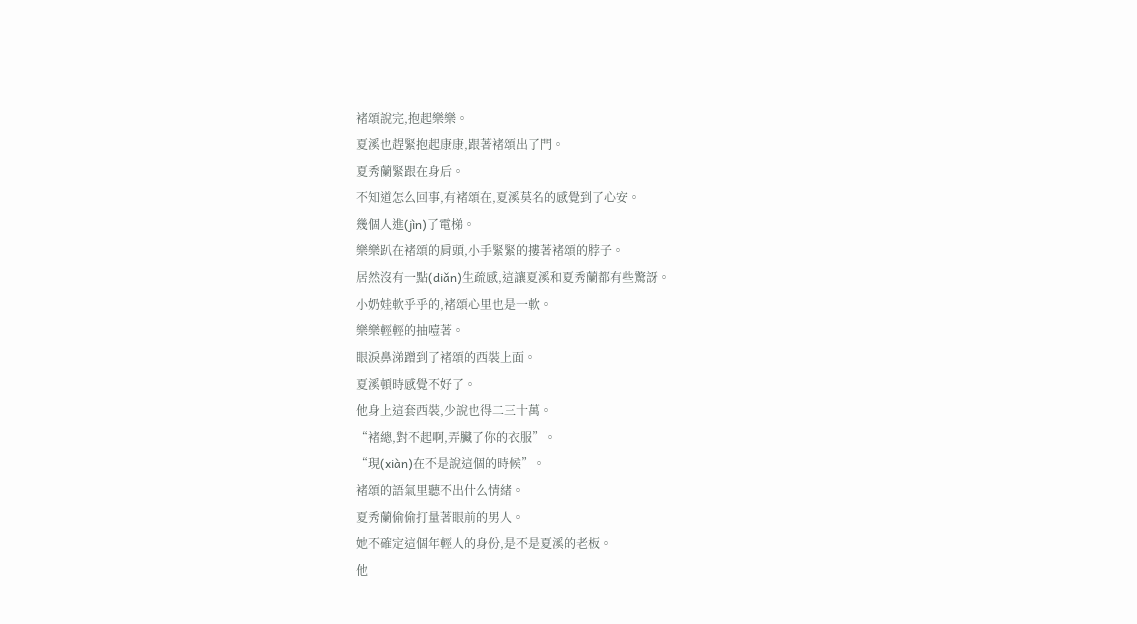褚頌說完,抱起樂樂。
夏溪也趕緊抱起康康,跟著褚頌出了門。
夏秀蘭緊跟在身后。
不知道怎么回事,有褚頌在,夏溪莫名的感覺到了心安。
幾個人進(jìn)了電梯。
樂樂趴在褚頌的肩頭,小手緊緊的摟著褚頌的脖子。
居然沒有一點(diǎn)生疏感,這讓夏溪和夏秀蘭都有些驚訝。
小奶娃軟乎乎的,褚頌心里也是一軟。
樂樂輕輕的抽噎著。
眼淚鼻涕蹭到了褚頌的西裝上面。
夏溪頓時感覺不好了。
他身上這套西裝,少說也得二三十萬。
“褚總,對不起啊,弄臟了你的衣服”。
“現(xiàn)在不是說這個的時候”。
褚頌的語氣里聽不出什么情緒。
夏秀蘭偷偷打量著眼前的男人。
她不確定這個年輕人的身份,是不是夏溪的老板。
他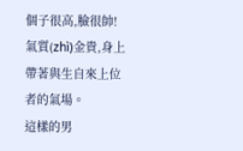個子很高,臉很帥!
氣質(zhì)金貴,身上帶著與生自來上位者的氣場。
這樣的男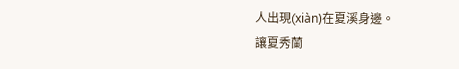人出現(xiàn)在夏溪身邊。
讓夏秀蘭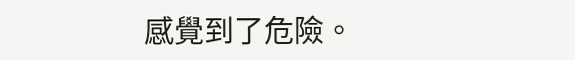感覺到了危險。